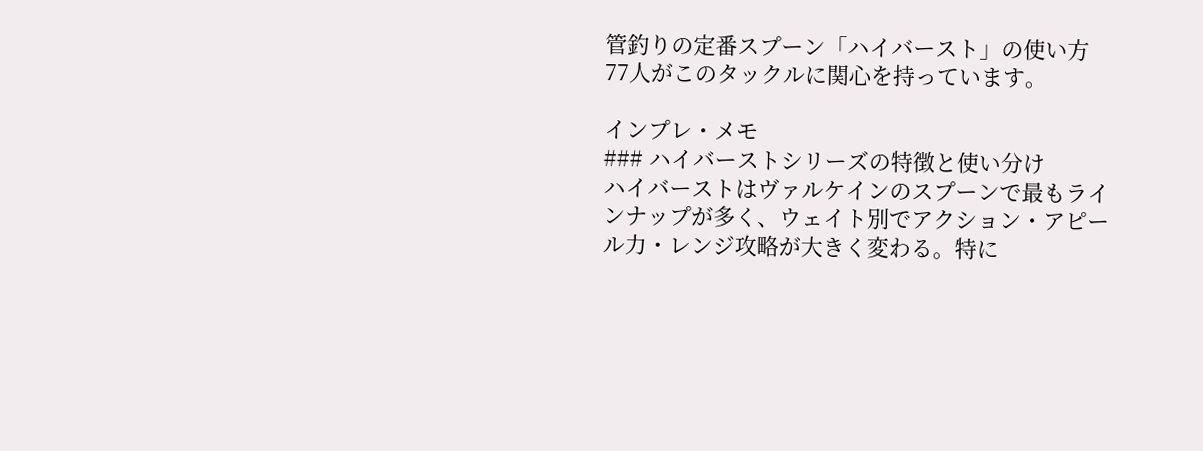管釣りの定番スプーン「ハイバースト」の使い方
77人がこのタックルに関心を持っています。

インプレ・メモ
### ハイバーストシリーズの特徴と使い分け
ハイバーストはヴァルケインのスプーンで最もラインナップが多く、ウェイト別でアクション・アピール力・レンジ攻略が大きく変わる。特に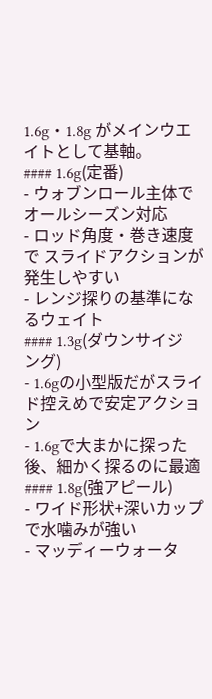1.6g・1.8g がメインウエイトとして基軸。
#### 1.6g(定番)
- ウォブンロール主体でオールシーズン対応
- ロッド角度・巻き速度で スライドアクションが発生しやすい
- レンジ探りの基準になるウェイト
#### 1.3g(ダウンサイジング)
- 1.6gの小型版だがスライド控えめで安定アクション
- 1.6gで大まかに探った後、細かく探るのに最適
#### 1.8g(強アピール)
- ワイド形状+深いカップで水噛みが強い
- マッディーウォータ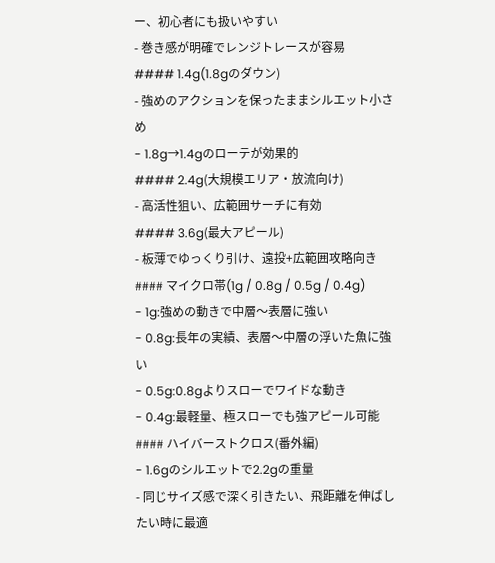ー、初心者にも扱いやすい
- 巻き感が明確でレンジトレースが容易
#### 1.4g(1.8gのダウン)
- 強めのアクションを保ったままシルエット小さめ
- 1.8g→1.4gのローテが効果的
#### 2.4g(大規模エリア・放流向け)
- 高活性狙い、広範囲サーチに有効
#### 3.6g(最大アピール)
- 板薄でゆっくり引け、遠投+広範囲攻略向き
#### マイクロ帯(1g / 0.8g / 0.5g / 0.4g)
- 1g:強めの動きで中層〜表層に強い
- 0.8g:長年の実績、表層〜中層の浮いた魚に強い
- 0.5g:0.8gよりスローでワイドな動き
- 0.4g:最軽量、極スローでも強アピール可能
#### ハイバーストクロス(番外編)
- 1.6gのシルエットで2.2gの重量
- 同じサイズ感で深く引きたい、飛距離を伸ばしたい時に最適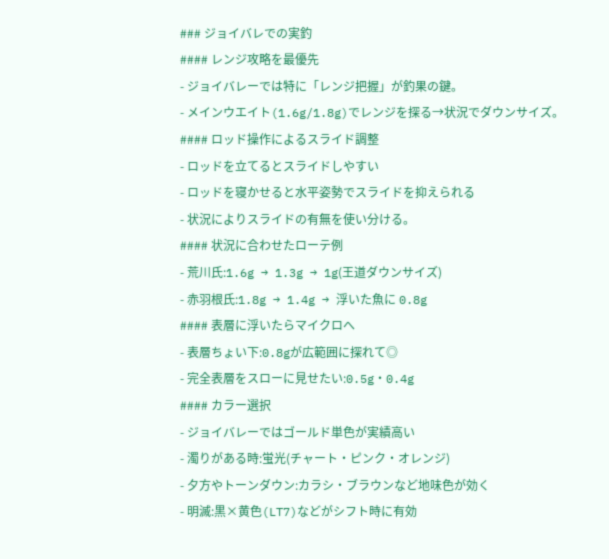### ジョイバレでの実釣
#### レンジ攻略を最優先
- ジョイバレーでは特に「レンジ把握」が釣果の鍵。
- メインウエイト(1.6g/1.8g)でレンジを探る→状況でダウンサイズ。
#### ロッド操作によるスライド調整
- ロッドを立てるとスライドしやすい
- ロッドを寝かせると水平姿勢でスライドを抑えられる
- 状況によりスライドの有無を使い分ける。
#### 状況に合わせたローテ例
- 荒川氏:1.6g → 1.3g → 1g(王道ダウンサイズ)
- 赤羽根氏:1.8g → 1.4g → 浮いた魚に 0.8g
#### 表層に浮いたらマイクロへ
- 表層ちょい下:0.8gが広範囲に探れて◎
- 完全表層をスローに見せたい:0.5g・0.4g
#### カラー選択
- ジョイバレーではゴールド単色が実績高い
- 濁りがある時:蛍光(チャート・ピンク・オレンジ)
- 夕方やトーンダウン:カラシ・ブラウンなど地味色が効く
- 明滅:黒×黄色(LT7)などがシフト時に有効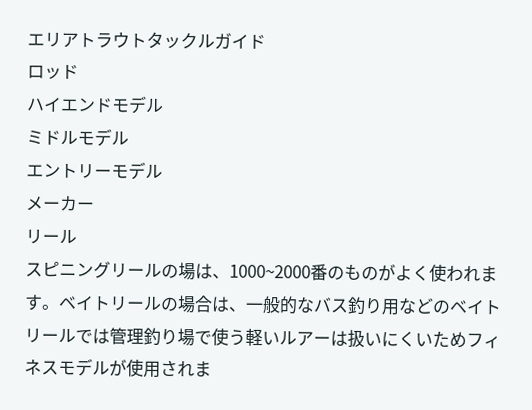エリアトラウトタックルガイド
ロッド
ハイエンドモデル
ミドルモデル
エントリーモデル
メーカー
リール
スピニングリールの場は、1000~2000番のものがよく使われます。ベイトリールの場合は、一般的なバス釣り用などのベイトリールでは管理釣り場で使う軽いルアーは扱いにくいためフィネスモデルが使用されま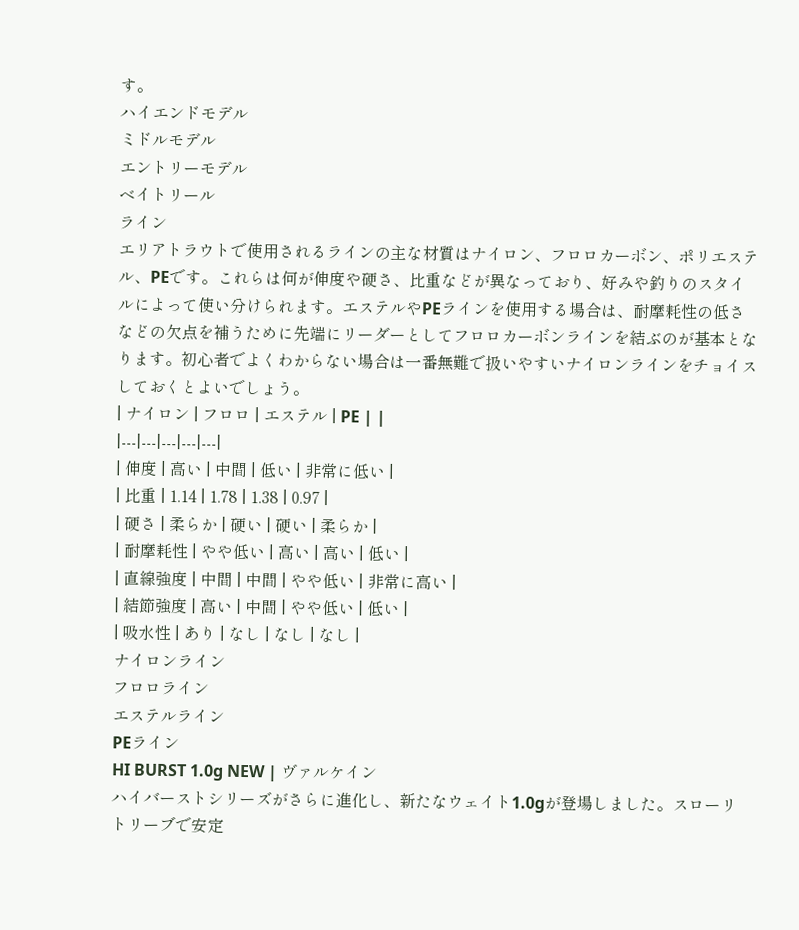す。
ハイエンドモデル
ミドルモデル
エントリーモデル
ベイトリール
ライン
エリアトラウトで使用されるラインの主な材質はナイロン、フロロカーボン、ポリエステル、PEです。これらは何が伸度や硬さ、比重などが異なっており、好みや釣りのスタイルによって使い分けられます。エステルやPEラインを使用する場合は、耐摩耗性の低さなどの欠点を補うために先端にリーダーとしてフロロカーボンラインを結ぶのが基本となります。初心者でよくわからない場合は一番無難で扱いやすいナイロンラインをチョイスしておくとよいでしょう。
| ナイロン | フロロ | エステル | PE | |
|---|---|---|---|---|
| 伸度 | 高い | 中間 | 低い | 非常に低い |
| 比重 | 1.14 | 1.78 | 1.38 | 0.97 |
| 硬さ | 柔らか | 硬い | 硬い | 柔らか |
| 耐摩耗性 | やや低い | 高い | 高い | 低い |
| 直線強度 | 中間 | 中間 | やや低い | 非常に高い |
| 結節強度 | 高い | 中間 | やや低い | 低い |
| 吸水性 | あり | なし | なし | なし |
ナイロンライン
フロロライン
エステルライン
PEライン
HI BURST 1.0g NEW | ヴァルケイン
ハイバーストシリーズがさらに進化し、新たなウェイト1.0gが登場しました。スローリトリーブで安定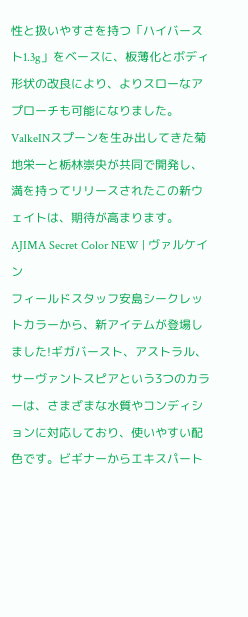性と扱いやすさを持つ「ハイバースト1.3g」をベースに、板薄化とボディ形状の改良により、よりスローなアプローチも可能になりました。ValkeINスプーンを生み出してきた菊地栄一と栃林崇央が共同で開発し、満を持ってリリースされたこの新ウェイトは、期待が高まります。AJIMA Secret Color NEW | ヴァルケイン
フィールドスタッフ安島シークレットカラーから、新アイテムが登場しました!ギガバースト、アストラル、サーヴァントスピアという3つのカラーは、さまざまな水質やコンディションに対応しており、使いやすい配色です。ビギナーからエキスパート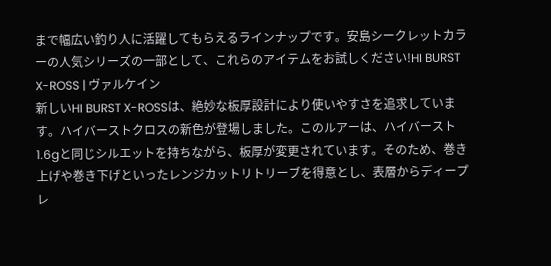まで幅広い釣り人に活躍してもらえるラインナップです。安島シークレットカラーの人気シリーズの一部として、これらのアイテムをお試しください!HI BURST X-ROSS | ヴァルケイン
新しいHI BURST X-ROSSは、絶妙な板厚設計により使いやすさを追求しています。ハイバーストクロスの新色が登場しました。このルアーは、ハイバースト1.6gと同じシルエットを持ちながら、板厚が変更されています。そのため、巻き上げや巻き下げといったレンジカットリトリーブを得意とし、表層からディープレ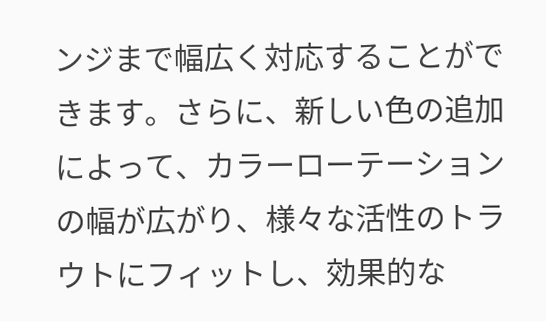ンジまで幅広く対応することができます。さらに、新しい色の追加によって、カラーローテーションの幅が広がり、様々な活性のトラウトにフィットし、効果的な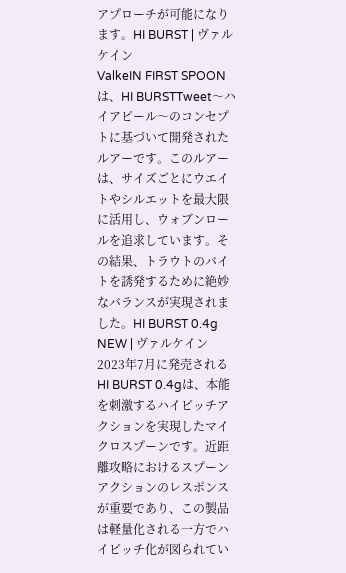アプローチが可能になります。HI BURST | ヴァルケイン
ValkeIN FIRST SPOONは、HI BURSTTweet〜ハイアピール〜のコンセプトに基づいて開発されたルアーです。このルアーは、サイズごとにウエイトやシルエットを最大限に活用し、ウォブンロールを追求しています。その結果、トラウトのバイトを誘発するために絶妙なバランスが実現されました。HI BURST 0.4g NEW | ヴァルケイン
2023年7月に発売されるHI BURST 0.4gは、本能を刺激するハイピッチアクションを実現したマイクロスプーンです。近距離攻略におけるスプーンアクションのレスポンスが重要であり、この製品は軽量化される一方でハイピッチ化が図られてい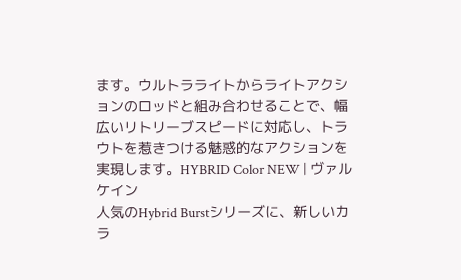ます。ウルトラライトからライトアクションのロッドと組み合わせることで、幅広いリトリーブスピードに対応し、トラウトを惹きつける魅惑的なアクションを実現します。HYBRID Color NEW | ヴァルケイン
人気のHybrid Burstシリーズに、新しいカラ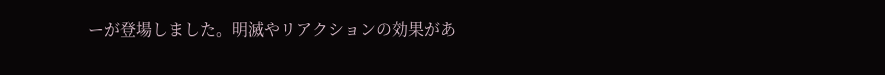ーが登場しました。明滅やリアクションの効果があ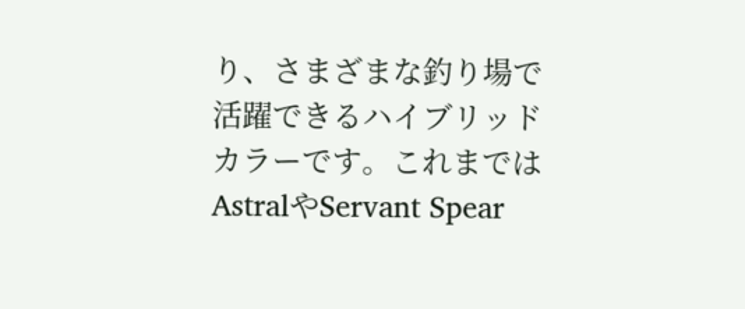り、さまざまな釣り場で活躍できるハイブリッドカラーです。これまではAstralやServant Spear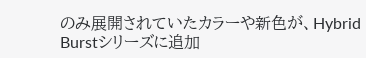のみ展開されていたカラーや新色が、Hybrid Burstシリーズに追加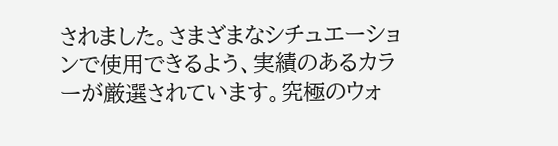されました。さまざまなシチュエーションで使用できるよう、実績のあるカラーが厳選されています。究極のウォ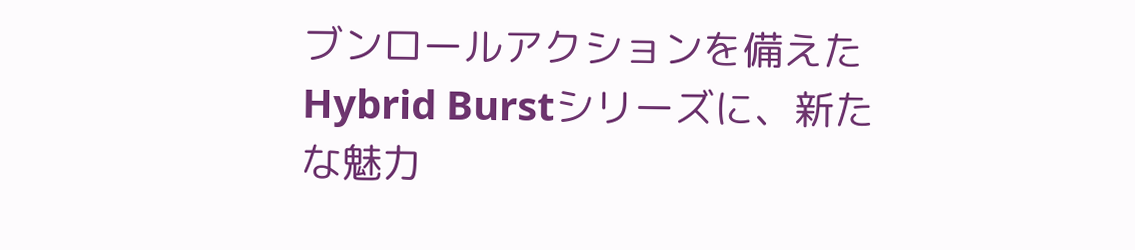ブンロールアクションを備えたHybrid Burstシリーズに、新たな魅力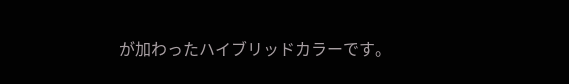が加わったハイブリッドカラーです。